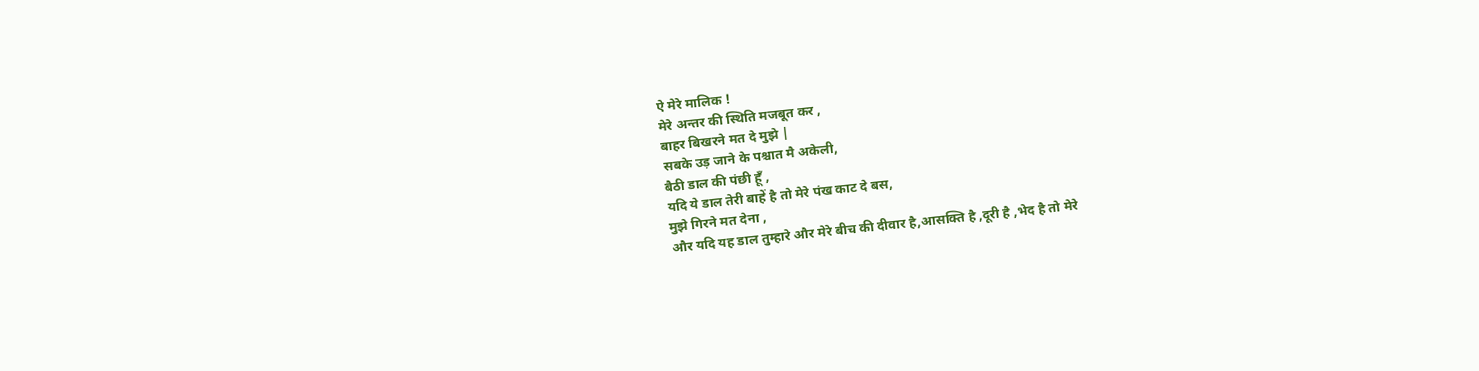ऐ मेरे मालिक !
मेरे अन्तर की स्थिति मजबूत कर ,
बाहर बिखरने मत दे मुझे |
सबके उड़ जाने के पश्चात मै अकेली,
बैठी डाल की पंछी हूँ ,
यदि ये डाल तेरी बाहें है तो मेरे पंख काट दे बस,
मुझे गिरने मत देना ,
और यदि यह डाल तुम्हारे और मेरे बीच की दीवार है,आसक्ति है ,दूरी है ,भेद है तो मेरे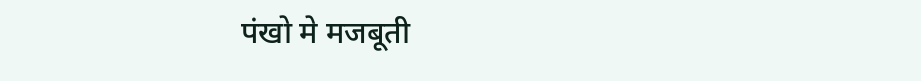पंखो मे मजबूती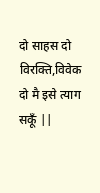दो साहस दो विरक्ति,विवेक दो मै इसे त्याग सकूँ ||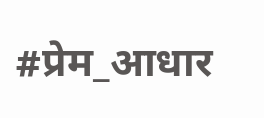#प्रेम_आधार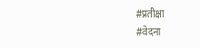#प्रतीक्षा
#वेदना